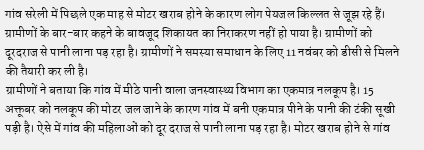गांव सरेली में पिछले एक माह से मोटर खराब होने के कारण लोग पेयजल किल्लत से जूझ रहे हैं। ग्रामीणों के बार-बार कहने के बावजूद शिकायत का निराकरण नहीं हो पाया है। ग्रामीणों को दूरदराज से पानी लाना पड़ रहा है। ग्रामीणों ने समस्या समाधान के लिए 11 नवंबर को डीसी से मिलने की तैयारी कर ली है।
ग्रामीणों ने बताया कि गांव में मीठे पानी वाला जनस्वास्थ्य विभाग का एकमात्र नलकूप है। 15 अक्तूबर को नलकूप की मोटर जल जाने के कारण गांव में बनी एकमात्र पीने के पानी की टंकी सूखी पड़ी है। ऐसे में गांव की महिलाओं को दूर दराज से पानी लाना पड़ रहा है। मोटर खराब होने से गांव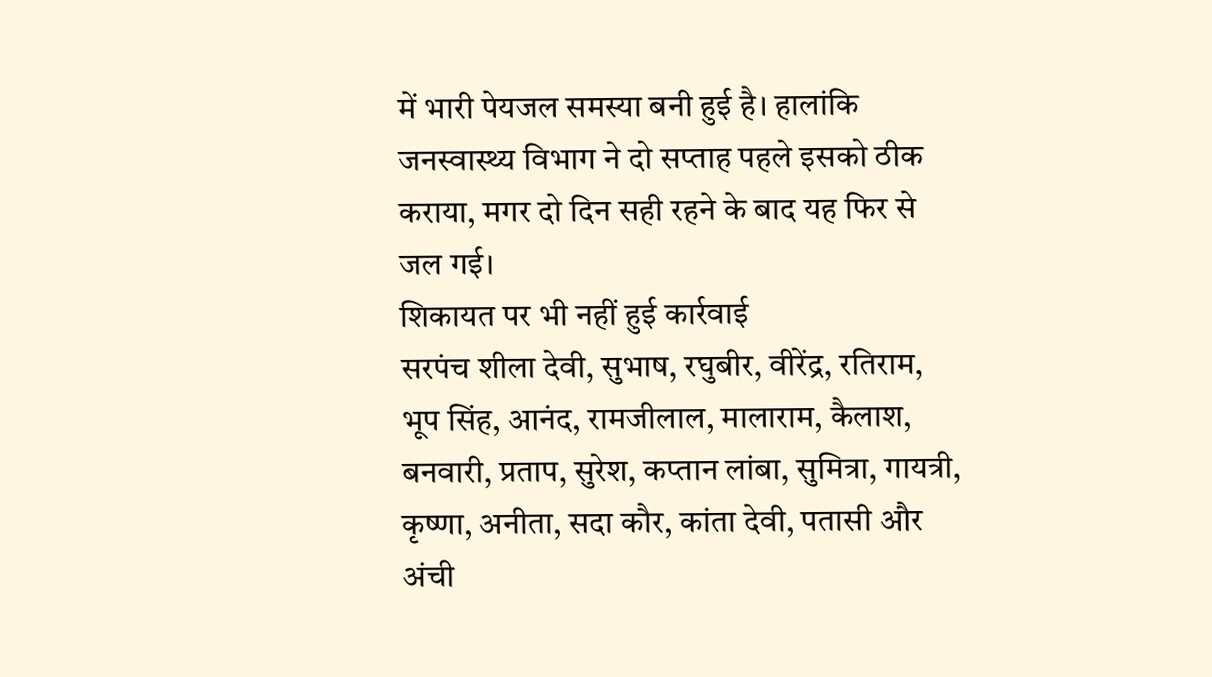में भारी पेयजल समस्या बनी हुई है। हालांकि जनस्वास्थ्य विभाग ने दो सप्ताह पहले इसको ठीक कराया, मगर दो दिन सही रहने के बाद यह फिर से जल गई।
शिकायत पर भी नहीं हुई कार्रवाई
सरपंच शीला देवी, सुभाष, रघुबीर, वीरेंद्र, रतिराम, भूप सिंह, आनंद, रामजीलाल, मालाराम, कैलाश, बनवारी, प्रताप, सुरेश, कप्तान लांबा, सुमित्रा, गायत्री, कृष्णा, अनीता, सदा कौर, कांता देवी, पतासी और अंची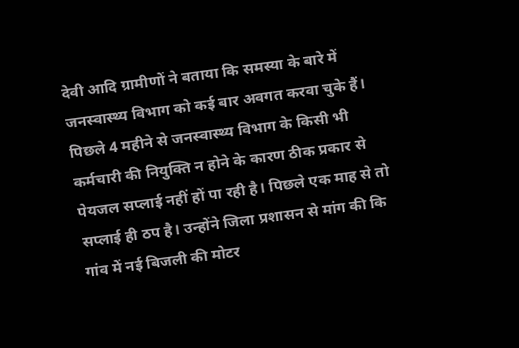देवी आदि ग्रामीणों ने बताया कि समस्या के बारे में जनस्वास्थ्य विभाग को कई बार अवगत करवा चुके हैं।
पिछले 4 महीने से जनस्वास्थ्य विभाग के किसी भी कर्मचारी की नियुक्ति न होने के कारण ठीक प्रकार से पेयजल सप्लाई नहीं हों पा रही है। पिछले एक माह से तो सप्लाई ही ठप है। उन्होंने जिला प्रशासन से मांग की कि गांव में नई बिजली की मोटर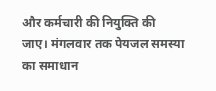और कर्मचारी की नियुक्ति की जाए। मंगलवार तक पेयजल समस्या का समाधान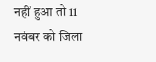नहीं हुआ तो 11 नवंबर को जिला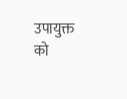उपायुक्त को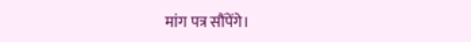मांग पत्र सौंपेंगे।